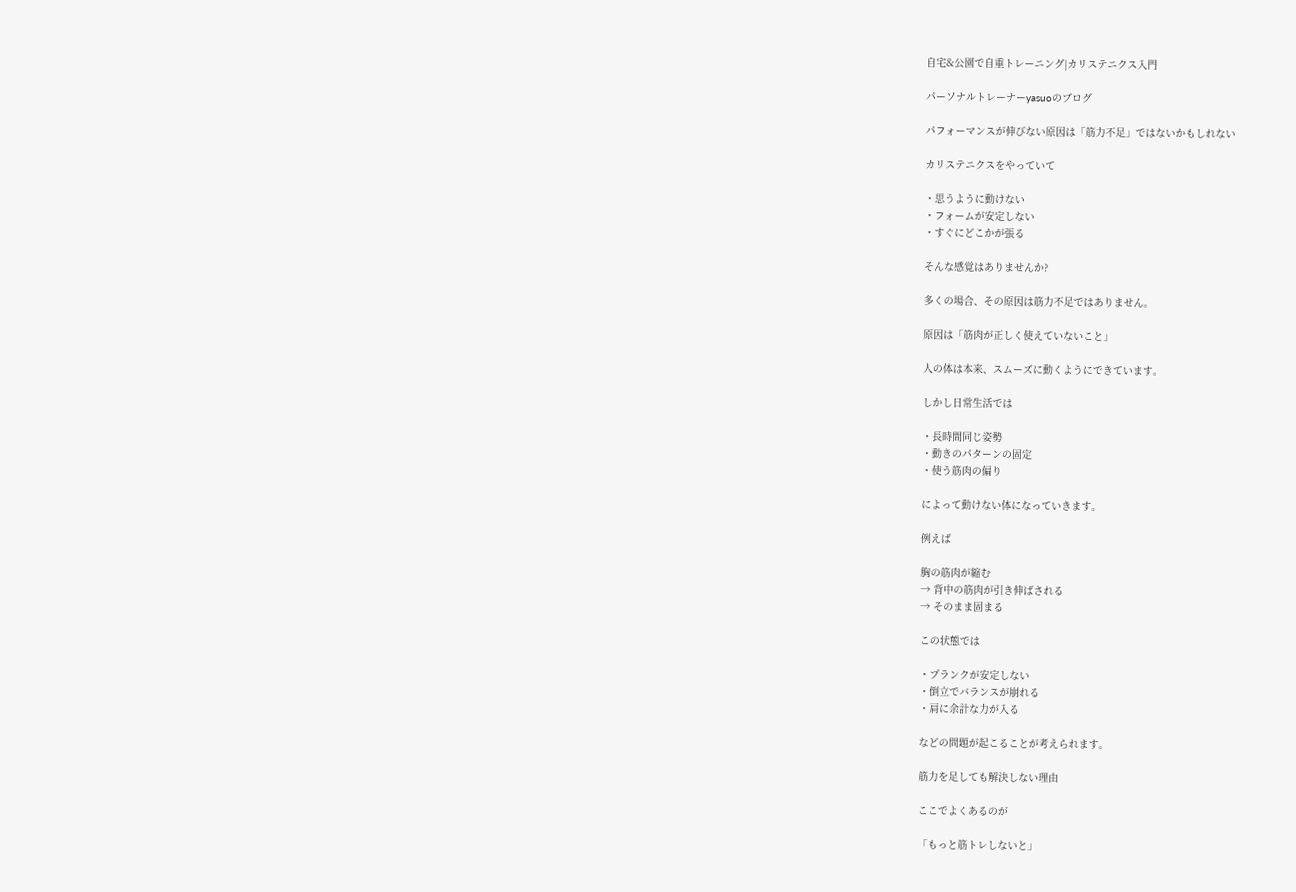自宅&公園で自重トレーニング|カリステニクス入門

パーソナルトレーナーyasuoのブログ

パフォーマンスが伸びない原因は「筋力不足」ではないかもしれない

カリステニクスをやっていて

・思うように動けない
・フォームが安定しない
・すぐにどこかが張る

そんな感覚はありませんか?

多くの場合、その原因は筋力不足ではありません。

原因は「筋肉が正しく使えていないこと」

人の体は本来、スムーズに動くようにできています。

しかし日常生活では

・長時間同じ姿勢
・動きのパターンの固定
・使う筋肉の偏り

によって動けない体になっていきます。

例えば

胸の筋肉が縮む
→ 背中の筋肉が引き伸ばされる
→ そのまま固まる

この状態では

・プランクが安定しない
・倒立でバランスが崩れる
・肩に余計な力が入る

などの問題が起こることが考えられます。

筋力を足しても解決しない理由

ここでよくあるのが

「もっと筋トレしないと」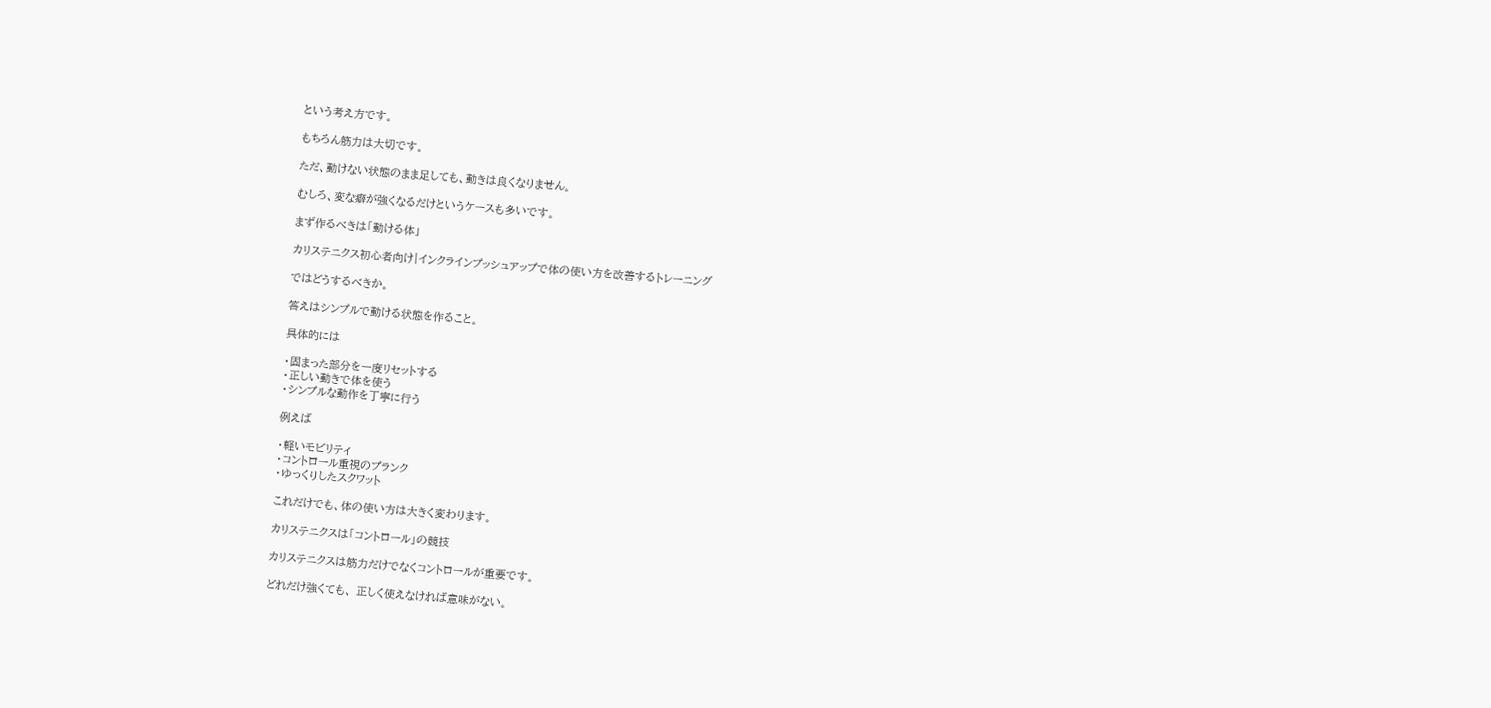という考え方です。

もちろん筋力は大切です。

ただ、動けない状態のまま足しても、動きは良くなりません。

むしろ、変な癖が強くなるだけというケースも多いです。

まず作るべきは「動ける体」

カリステニクス初心者向け|インクラインプッシュアップで体の使い方を改善するトレーニング

ではどうするべきか。

答えはシンプルで動ける状態を作ること。

具体的には

・固まった部分を一度リセットする
・正しい動きで体を使う
・シンプルな動作を丁寧に行う

例えば

・軽いモビリティ
・コントロール重視のプランク
・ゆっくりしたスクワット

これだけでも、体の使い方は大きく変わります。

カリステニクスは「コントロール」の競技

カリステニクスは筋力だけでなくコントロールが重要です。

どれだけ強くても、 正しく使えなければ意味がない。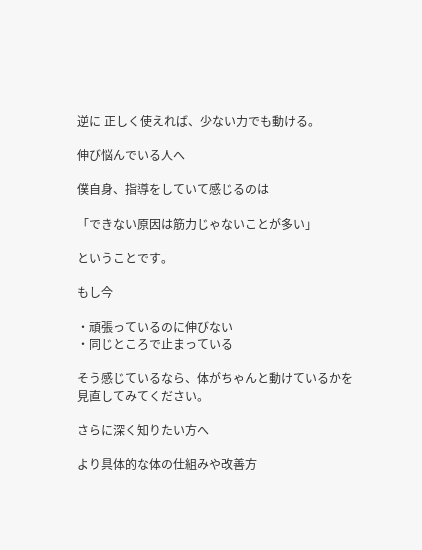逆に 正しく使えれば、少ない力でも動ける。

伸び悩んでいる人へ

僕自身、指導をしていて感じるのは

「できない原因は筋力じゃないことが多い」

ということです。

もし今

・頑張っているのに伸びない
・同じところで止まっている

そう感じているなら、体がちゃんと動けているかを見直してみてください。

さらに深く知りたい方へ

より具体的な体の仕組みや改善方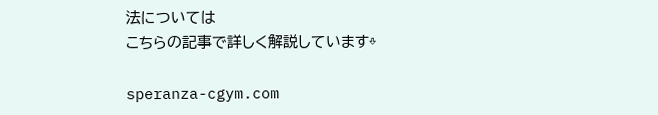法については
こちらの記事で詳しく解説しています⇩

speranza-cgym.com